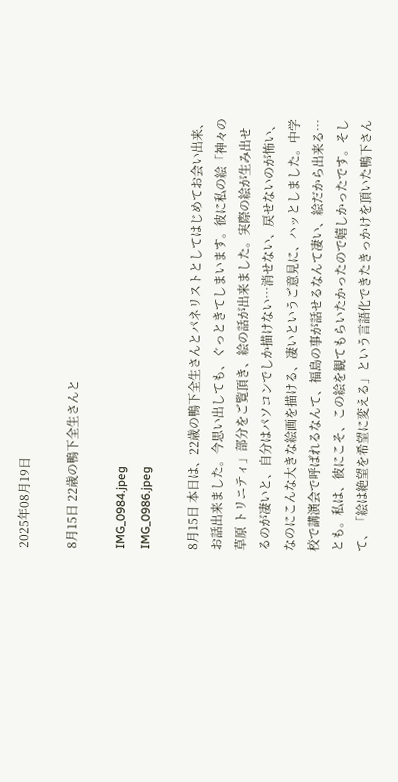2025年08月19日

8月15日 22歳の鴨下全生さんと

IMG_0984.jpeg
IMG_0986.jpeg

8月15日 本日は、22歳の鴨下全生さんとパネリストとしてはじめてお会い出来、お話出来ました。今思い出しても、ぐっときてしまいます。彼に私の絵「神々の草原 トリニティ」部分をご覧頂き、絵の話が出来ました。実際の絵が生み出せるのが凄いと、自分はパソコンでしか描けない…消せない、戻せないのが怖い、なのにこんな大きな絵画を描ける、凄いというご意見に、ハッとしました。中学校で講演会で呼ばれるなんて、福島の事が話せるなんて凄い、絵だから出来る…とも。私は、彼にこそ、この絵を観てもらいたかったので嬉しかったです。そして、「絵は絶望を希望に変える」という言語化できたきっかけを頂いた鴨下さん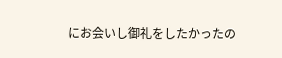にお会いし御礼をしたかったの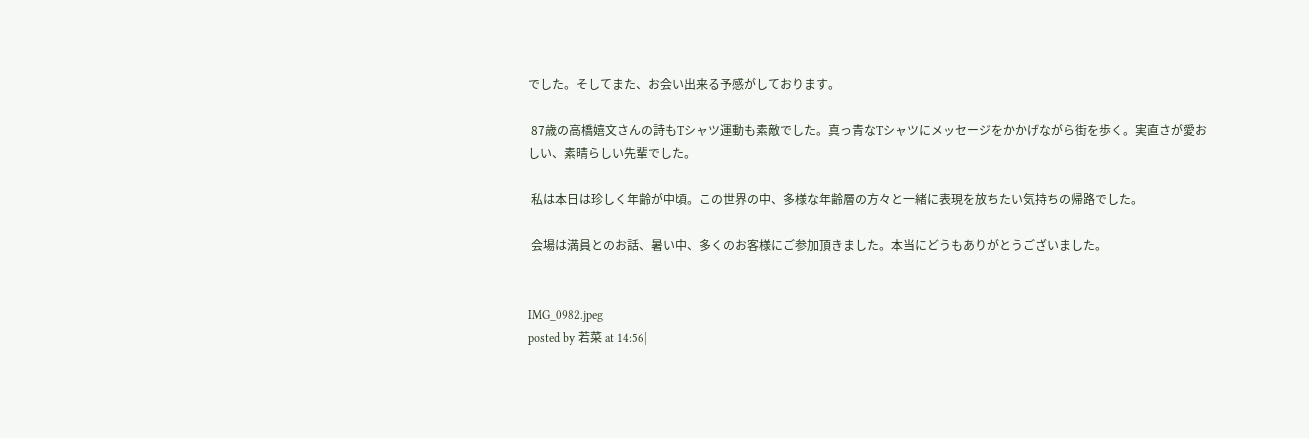でした。そしてまた、お会い出来る予感がしております。

 87歳の高橋嬉文さんの詩もTシャツ運動も素敵でした。真っ青なTシャツにメッセージをかかげながら街を歩く。実直さが愛おしい、素晴らしい先輩でした。

 私は本日は珍しく年齢が中頃。この世界の中、多様な年齢層の方々と一緒に表現を放ちたい気持ちの帰路でした。

 会場は満員とのお話、暑い中、多くのお客様にご参加頂きました。本当にどうもありがとうございました。


IMG_0982.jpeg
posted by 若菜 at 14:56|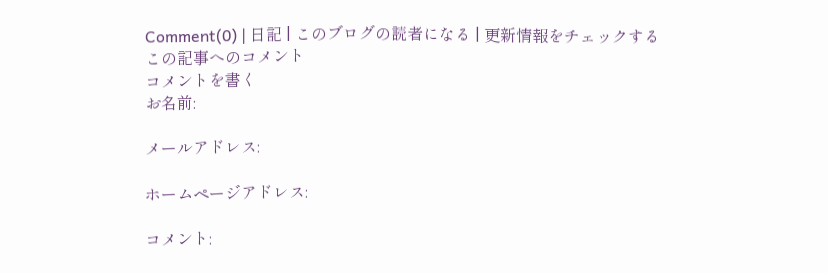Comment(0) | 日記 | このブログの読者になる | 更新情報をチェックする
この記事へのコメント
コメントを書く
お名前:

メールアドレス:

ホームページアドレス:

コメント: